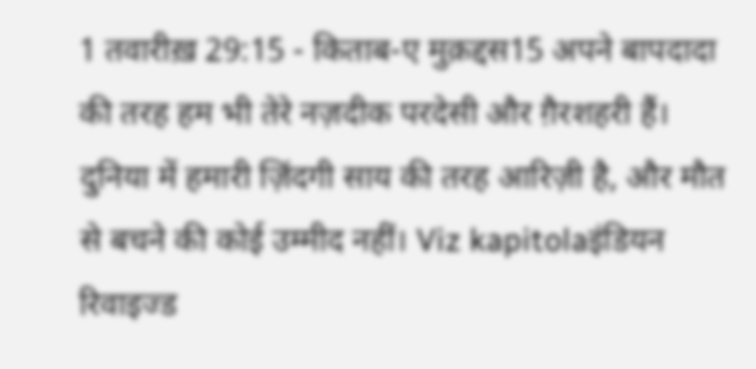1 तवारीख़ 29:15 - किताब-ए मुक़द्दस15 अपने बापदादा की तरह हम भी तेरे नज़दीक परदेसी और ग़ैरशहरी हैं। दुनिया में हमारी ज़िंदगी साय की तरह आरिज़ी है, और मौत से बचने की कोई उम्मीद नहीं। Viz kapitolaइंडियन रिवाइज्ड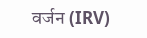वर्जन (IRV)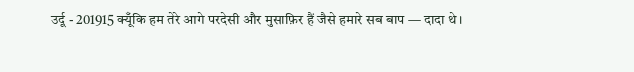उर्दू - 201915 क्यूँकि हम तेरे आगे परदेसी और मुसाफ़िर हैं जैसे हमारे सब बाप — दादा थे।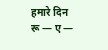हमारे दिन रू — ए —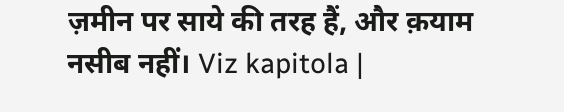ज़मीन पर साये की तरह हैं, और क़याम नसीब नहीं। Viz kapitola |